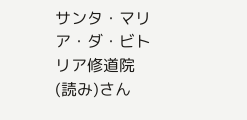サンタ・マリア・ダ・ビトリア修道院(読み)さん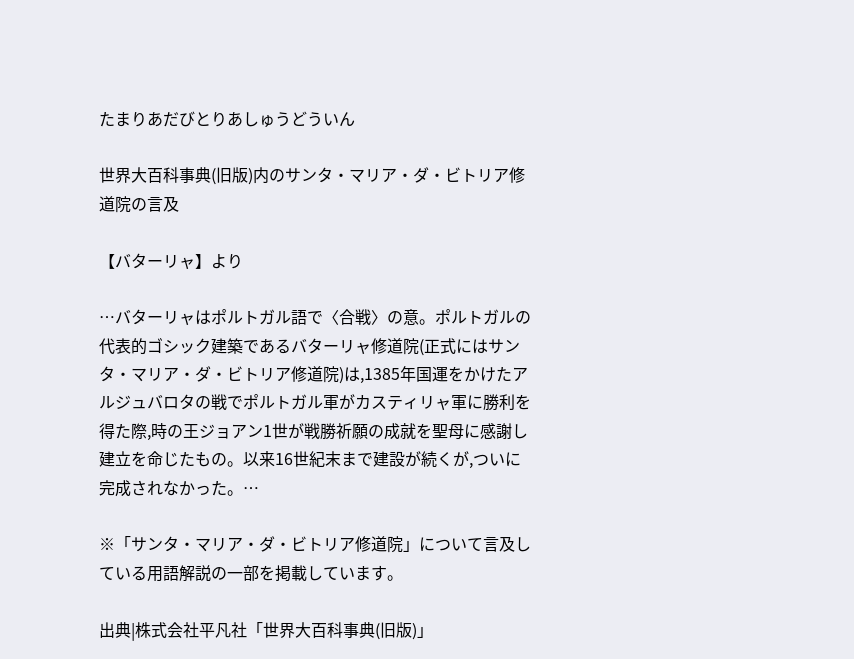たまりあだびとりあしゅうどういん

世界大百科事典(旧版)内のサンタ・マリア・ダ・ビトリア修道院の言及

【バターリャ】より

…バターリャはポルトガル語で〈合戦〉の意。ポルトガルの代表的ゴシック建築であるバターリャ修道院(正式にはサンタ・マリア・ダ・ビトリア修道院)は,1385年国運をかけたアルジュバロタの戦でポルトガル軍がカスティリャ軍に勝利を得た際,時の王ジョアン1世が戦勝祈願の成就を聖母に感謝し建立を命じたもの。以来16世紀末まで建設が続くが,ついに完成されなかった。…

※「サンタ・マリア・ダ・ビトリア修道院」について言及している用語解説の一部を掲載しています。

出典|株式会社平凡社「世界大百科事典(旧版)」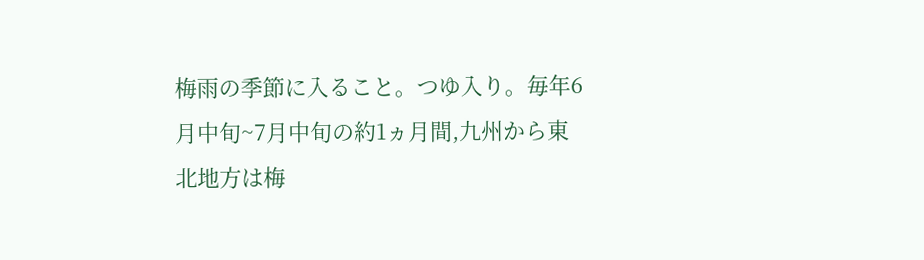梅雨の季節に入ること。つゆ入り。毎年6月中旬~7月中旬の約1ヵ月間,九州から東北地方は梅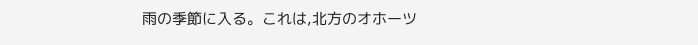雨の季節に入る。これは,北方のオホーツ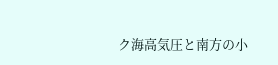ク海高気圧と南方の小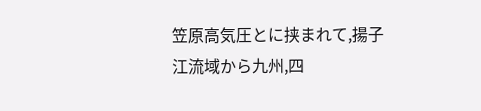笠原高気圧とに挟まれて,揚子江流域から九州,四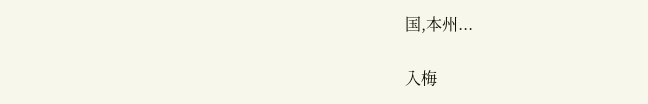国,本州...

入梅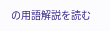の用語解説を読む